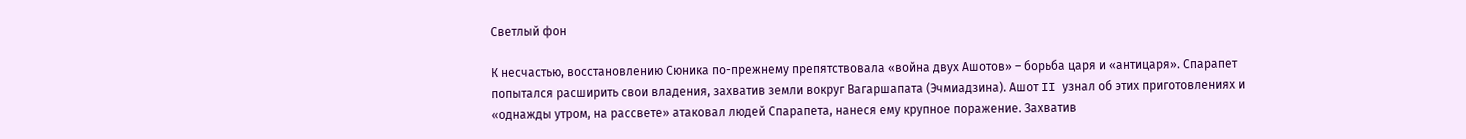Светлый фон

К несчастью, восстановлению Сюника по-прежнему препятствовала «война двух Ашотов» – борьба царя и «антицаря». Спарапет попытался расширить свои владения, захватив земли вокруг Вагаршапата (Эчмиадзина). Ашот II узнал об этих приготовлениях и «однажды утром, на рассвете» атаковал людей Спарапета, нанеся ему крупное поражение. Захватив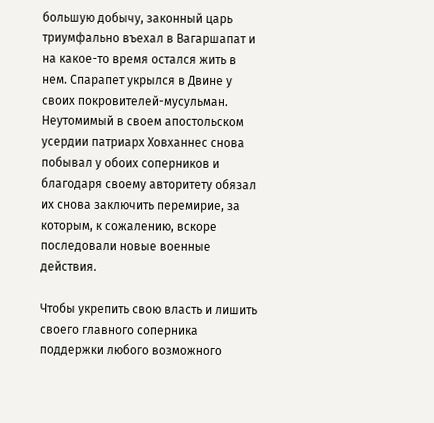большую добычу, законный царь триумфально въехал в Вагаршапат и на какое-то время остался жить в нем. Спарапет укрылся в Двине у своих покровителей-мусульман. Неутомимый в своем апостольском усердии патриарх Ховханнес снова побывал у обоих соперников и благодаря своему авторитету обязал их снова заключить перемирие, за которым, к сожалению, вскоре последовали новые военные действия.

Чтобы укрепить свою власть и лишить своего главного соперника поддержки любого возможного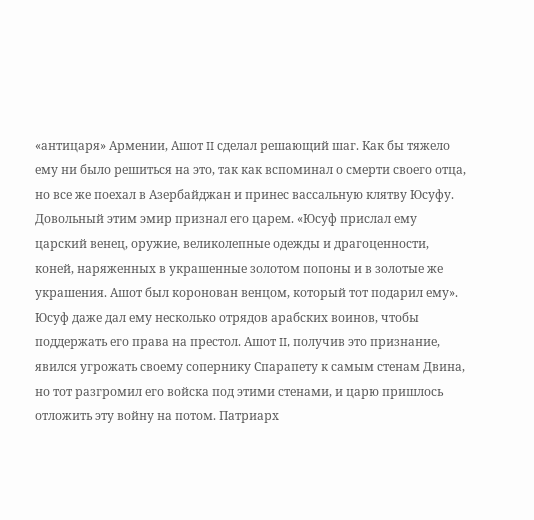«антицаря» Армении, Ашот II сделал решающий шаг. Как бы тяжело ему ни было решиться на это, так как вспоминал о смерти своего отца, но все же поехал в Азербайджан и принес вассальную клятву Юсуфу. Довольный этим эмир признал его царем. «Юсуф прислал ему царский венец, оружие, великолепные одежды и драгоценности, коней, наряженных в украшенные золотом попоны и в золотые же украшения. Ашот был коронован венцом, который тот подарил ему». Юсуф даже дал ему несколько отрядов арабских воинов, чтобы поддержать его права на престол. Ашот II, получив это признание, явился угрожать своему сопернику Спарапету к самым стенам Двина, но тот разгромил его войска под этими стенами, и царю пришлось отложить эту войну на потом. Патриарх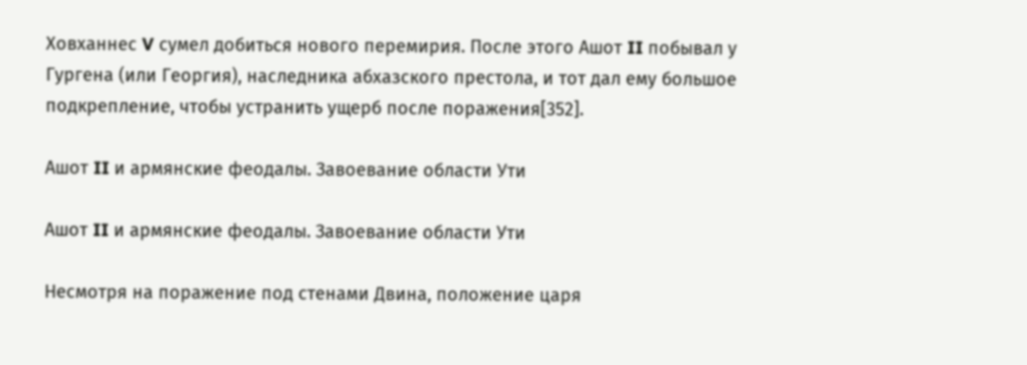Ховханнес V сумел добиться нового перемирия. После этого Ашот II побывал у Гургена (или Георгия), наследника абхазского престола, и тот дал ему большое подкрепление, чтобы устранить ущерб после поражения[352].

Ашот II и армянские феодалы. Завоевание области Ути

Ашот II и армянские феодалы. Завоевание области Ути

Несмотря на поражение под стенами Двина, положение царя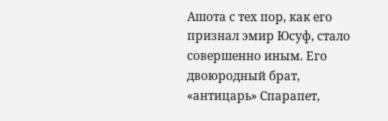Ашота с тех пор, как его признал эмир Юсуф, стало совершенно иным. Его двоюродный брат, «антицарь» Спарапет,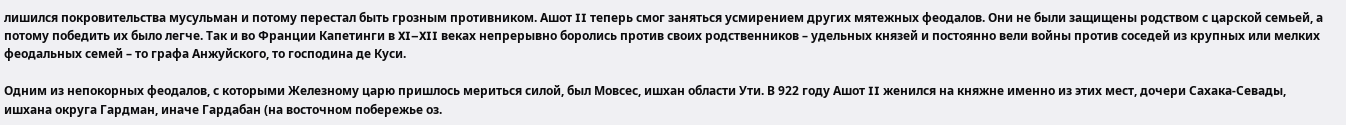лишился покровительства мусульман и потому перестал быть грозным противником. Ашот II теперь смог заняться усмирением других мятежных феодалов. Они не были защищены родством с царской семьей, а потому победить их было легче. Так и во Франции Капетинги в XI–XII веках непрерывно боролись против своих родственников – удельных князей и постоянно вели войны против соседей из крупных или мелких феодальных семей – то графа Анжуйского, то господина де Куси.

Одним из непокорных феодалов, с которыми Железному царю пришлось мериться силой, был Мовсес, ишхан области Ути. В 922 году Ашот II женился на княжне именно из этих мест, дочери Сахака-Севады, ишхана округа Гардман, иначе Гардабан (на восточном побережье оз.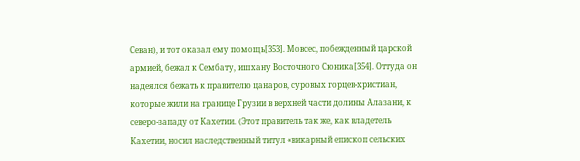Севан), и тот оказал ему помощь[353]. Мовсес, побежденный царской армией, бежал к Сембату, ишхану Восточного Сюника[354]. Оттуда он надеялся бежать к правителю цанаров, суровых горцев-христиан, которые жили на границе Грузии в верхней части долины Алазани, к северо-западу от Кахетии. (Этот правитель так же, как владетель Кахетии, носил наследственный титул «викарный епископ сельских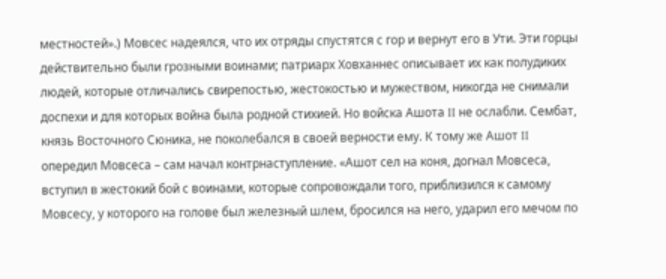местностей».) Мовсес надеялся, что их отряды спустятся с гор и вернут его в Ути. Эти горцы действительно были грозными воинами; патриарх Ховханнес описывает их как полудиких людей, которые отличались свирепостью, жестокостью и мужеством, никогда не снимали доспехи и для которых война была родной стихией. Но войска Ашота II не ослабли. Сембат, князь Восточного Сюника, не поколебался в своей верности ему. К тому же Ашот II опередил Мовсеса – сам начал контрнаступление. «Ашот сел на коня, догнал Мовсеса, вступил в жестокий бой с воинами, которые сопровождали того, приблизился к самому Мовсесу, у которого на голове был железный шлем, бросился на него, ударил его мечом по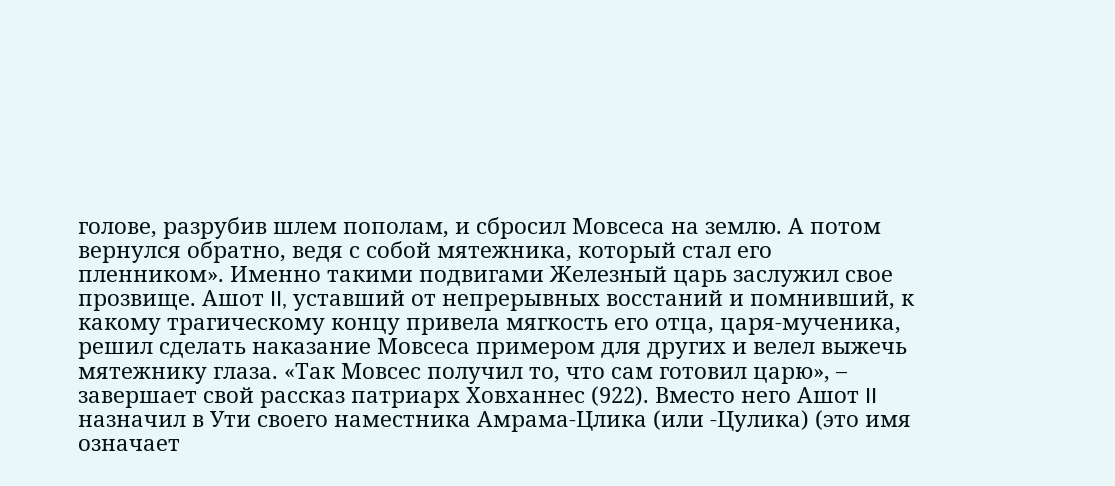голове, разрубив шлем пополам, и сбросил Мовсеса на землю. А потом вернулся обратно, ведя с собой мятежника, который стал его пленником». Именно такими подвигами Железный царь заслужил свое прозвище. Ашот II, уставший от непрерывных восстаний и помнивший, к какому трагическому концу привела мягкость его отца, царя-мученика, решил сделать наказание Мовсеса примером для других и велел выжечь мятежнику глаза. «Так Мовсес получил то, что сам готовил царю», – завершает свой рассказ патриарх Ховханнес (922). Вместо него Ашот II назначил в Ути своего наместника Амрама-Цлика (или -Цулика) (это имя означает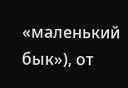«маленький бык»), от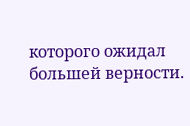которого ожидал большей верности.